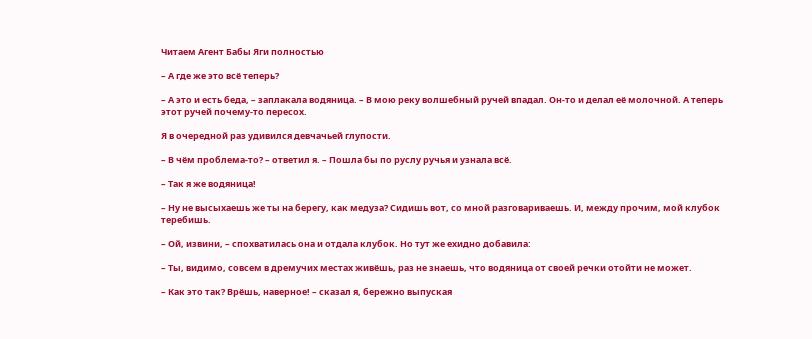Читаем Агент Бабы Яги полностью

– А где же это всё теперь?

– А это и есть беда, – заплакала водяница. – В мою реку волшебный ручей впадал. Он-то и делал её молочной. А теперь этот ручей почему-то пересох.

Я в очередной раз удивился девчачьей глупости.

– В чём проблема-то? – ответил я. – Пошла бы по руслу ручья и узнала всё.

– Так я же водяница!

– Ну не высыхаешь же ты на берегу, как медуза? Сидишь вот, со мной разговариваешь. И, между прочим, мой клубок теребишь.

– Ой, извини, – спохватилась она и отдала клубок. Но тут же ехидно добавила:

– Ты, видимо, совсем в дремучих местах живёшь, раз не знаешь, что водяница от своей речки отойти не может.

– Как это так? Врёшь, наверное! – сказал я, бережно выпуская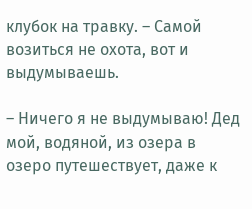клубок на травку. – Самой возиться не охота, вот и выдумываешь.

– Ничего я не выдумываю! Дед мой, водяной, из озера в озеро путешествует, даже к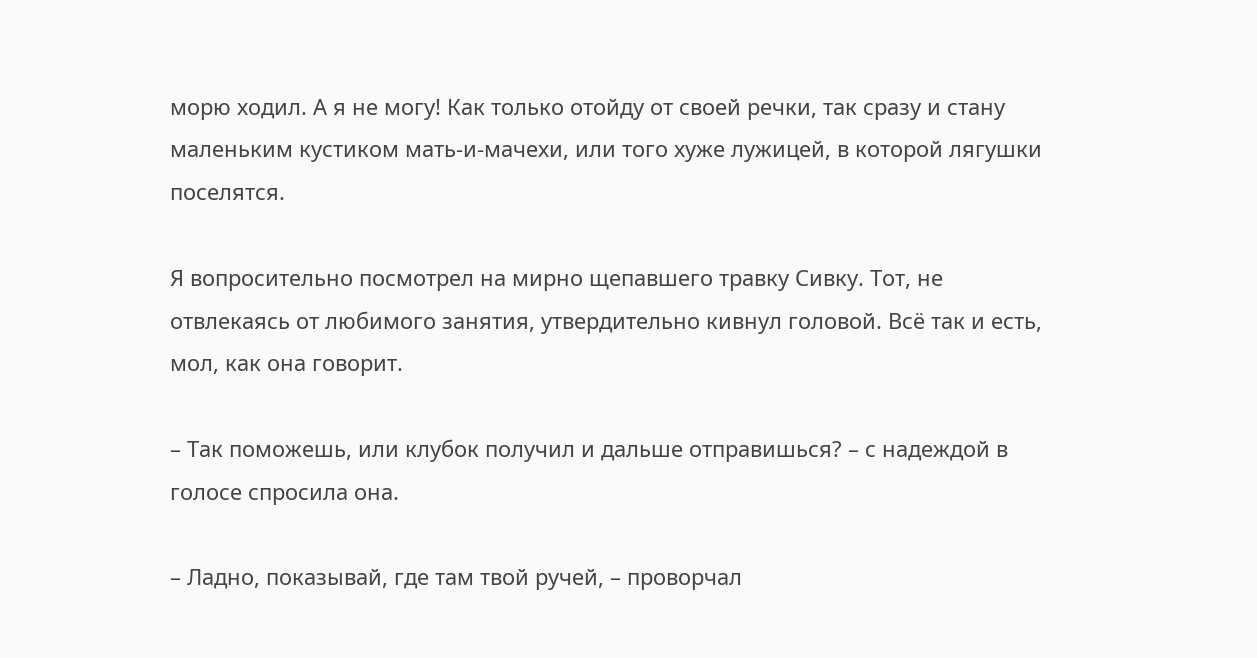морю ходил. А я не могу! Как только отойду от своей речки, так сразу и стану маленьким кустиком мать-и-мачехи, или того хуже лужицей, в которой лягушки поселятся.

Я вопросительно посмотрел на мирно щепавшего травку Сивку. Тот, не отвлекаясь от любимого занятия, утвердительно кивнул головой. Всё так и есть, мол, как она говорит.

– Так поможешь, или клубок получил и дальше отправишься? – с надеждой в голосе спросила она.

– Ладно, показывай, где там твой ручей, – проворчал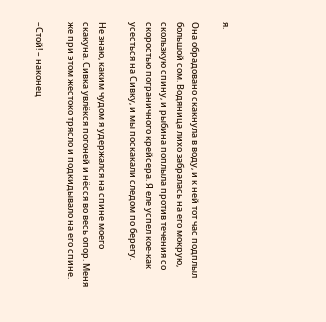я.

Она обрадовано скакнула в воду, и к ней тот час подплыл большой сом. Водяница лихо забралась на его мокрую, скользкую спину, и рыбина поплыла против течения со скоростью пограничного крейсера. Я еле успел кое-как усесться на Сивку, и мы поскакали следом по берегу.

Не знаю, каким чудом я удержался на спине моего скакуна. Сивка увлёкся погоней и нёсся во весь опор. Меня же при этом жестоко трясло и подкидывало на его спине.

–Стой! – наконец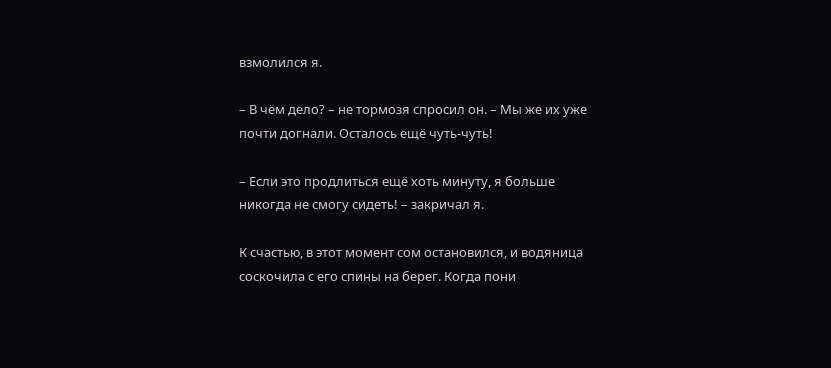взмолился я.

– В чём дело? – не тормозя спросил он. – Мы же их уже почти догнали. Осталось ещё чуть-чуть!

– Если это продлиться ещё хоть минуту, я больше никогда не смогу сидеть! – закричал я.

К счастью, в этот момент сом остановился, и водяница соскочила с его спины на берег. Когда пони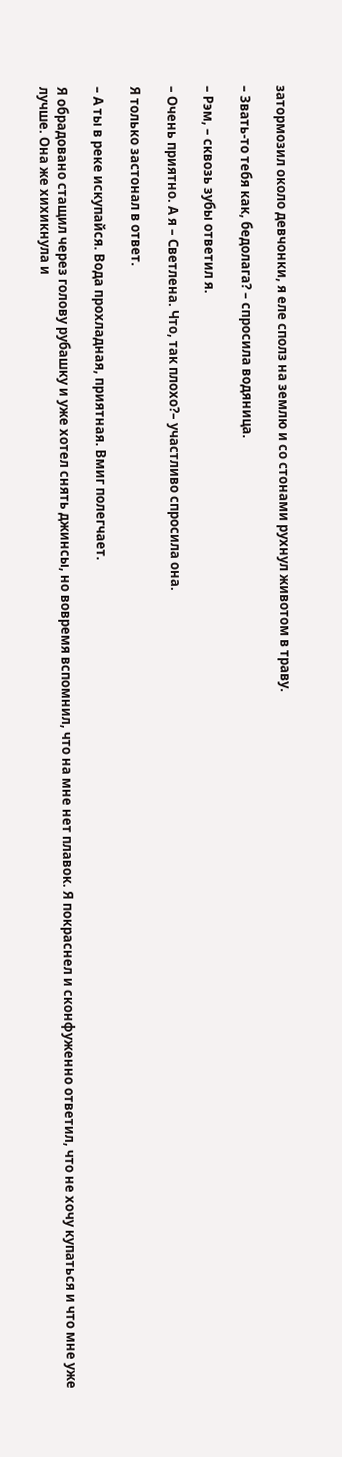затормозил около девчонки, я еле сполз на землю и со стонами рухнул животом в траву.

– Звать-то тебя как, бедолага? – спросила водяница.

– Рэм, – сквозь зубы ответил я.

– Очень приятно. А я – Светлена. Что, так плохо?– участливо спросила она.

Я только застонал в ответ.

– А ты в реке искупайся. Вода прохладная, приятная. Вмиг полегчает.

Я обрадовано стащил через голову рубашку и уже хотел снять джинсы, но вовремя вспомнил, что на мне нет плавок. Я покраснел и сконфуженно ответил, что не хочу купаться и что мне уже лучше. Она же хихикнула и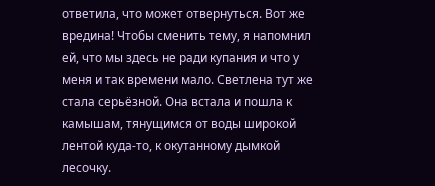ответила, что может отвернуться. Вот же вредина! Чтобы сменить тему, я напомнил ей, что мы здесь не ради купания и что у меня и так времени мало. Светлена тут же стала серьёзной. Она встала и пошла к камышам, тянущимся от воды широкой лентой куда-то, к окутанному дымкой лесочку.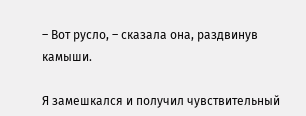– Вот русло, – сказала она, раздвинув камыши.

Я замешкался и получил чувствительный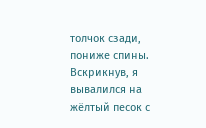толчок сзади, пониже спины. Вскрикнув, я вывалился на жёлтый песок с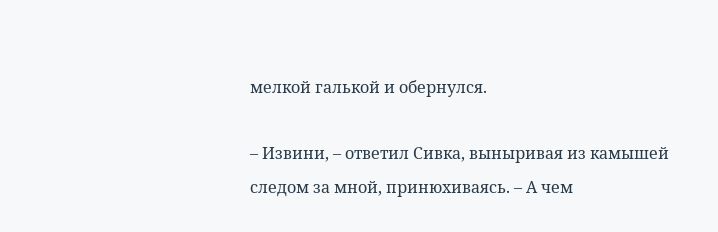мелкой галькой и обернулся.

– Извини, – ответил Сивка, выныривая из камышей следом за мной, принюхиваясь. – А чем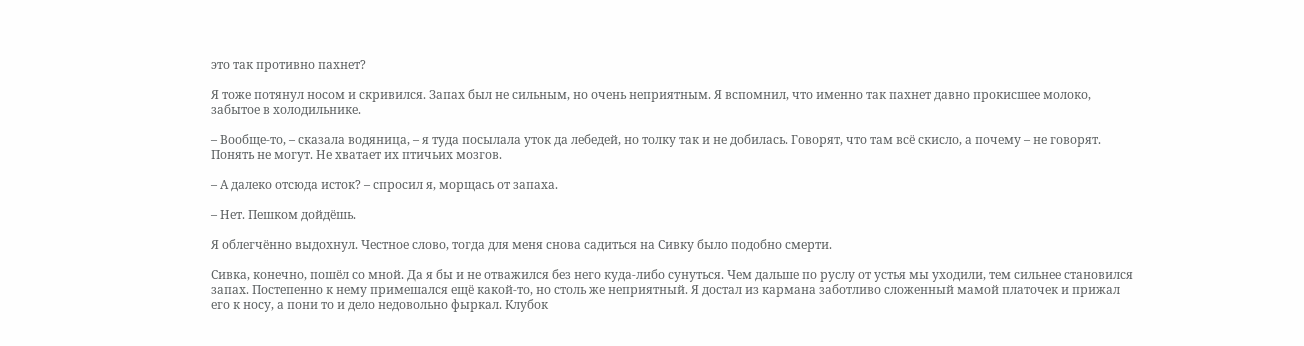это так противно пахнет?

Я тоже потянул носом и скривился. Запах был не сильным, но очень неприятным. Я вспомнил, что именно так пахнет давно прокисшее молоко, забытое в холодильнике.

– Вообще-то, – сказала водяница, – я туда посылала уток да лебедей, но толку так и не добилась. Говорят, что там всё скисло, а почему – не говорят. Понять не могут. Не хватает их птичьих мозгов.

– А далеко отсюда исток? – спросил я, морщась от запаха.

– Нет. Пешком дойдёшь.

Я облегчённо выдохнул. Честное слово, тогда для меня снова садиться на Сивку было подобно смерти.

Сивка, конечно, пошёл со мной. Да я бы и не отважился без него куда-либо сунуться. Чем дальше по руслу от устья мы уходили, тем сильнее становился запах. Постепенно к нему примешался ещё какой-то, но столь же неприятный. Я достал из кармана заботливо сложенный мамой платочек и прижал его к носу, а пони то и дело недовольно фыркал. Клубок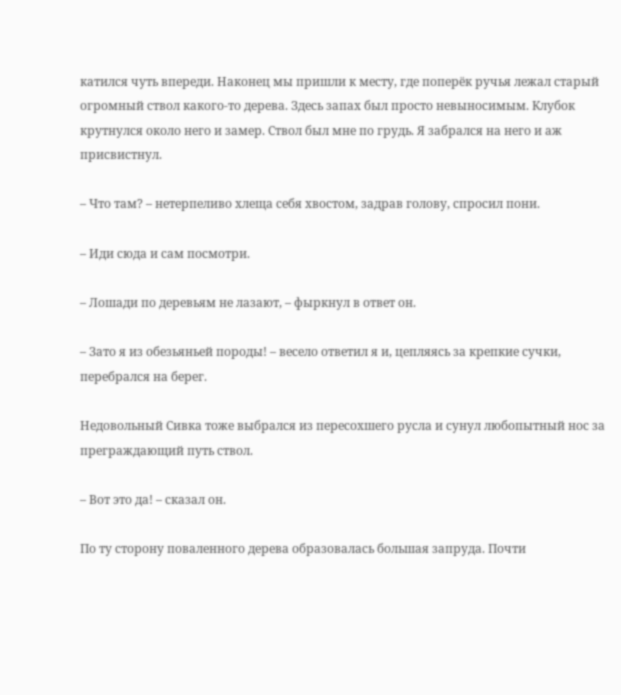катился чуть впереди. Наконец мы пришли к месту, где поперёк ручья лежал старый огромный ствол какого-то дерева. Здесь запах был просто невыносимым. Клубок крутнулся около него и замер. Ствол был мне по грудь. Я забрался на него и аж присвистнул.

– Что там? – нетерпеливо хлеща себя хвостом, задрав голову, спросил пони.

– Иди сюда и сам посмотри.

– Лошади по деревьям не лазают, – фыркнул в ответ он.

– Зато я из обезьяньей породы! – весело ответил я и, цепляясь за крепкие сучки, перебрался на берег.

Недовольный Сивка тоже выбрался из пересохшего русла и сунул любопытный нос за преграждающий путь ствол.

– Вот это да! – сказал он.

По ту сторону поваленного дерева образовалась большая запруда. Почти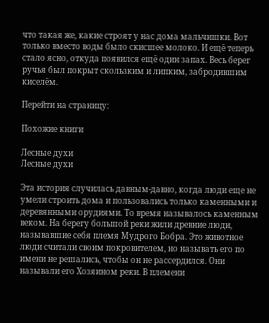что такая же, какие строят у нас дома мальчишки. Вот только вместо воды было скисшее молоко. И ещё теперь стало ясно, откуда появился ещё один запах. Весь берег ручья был покрыт скользким и липким, забродившим киселём.

Перейти на страницу:

Похожие книги

Лесные духи
Лесные духи

Эта история случилась давным-давно, когда люди еще не умели строить дома и пользовались только каменными и деревянными орудиями. То время называлось каменным веком. На берегу большой реки жили древние люди, называвшие себя племя Мудрого Бобра. Это животное люди считали своим покровителем, но называть его по имени не решались, чтобы он не рассердился. Они называли его Хозяином реки. В племени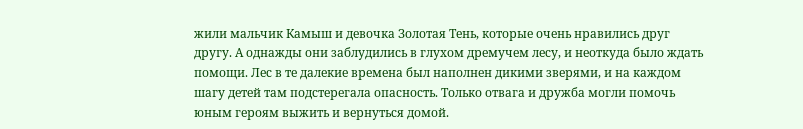жили мальчик Камыш и девочка Золотая Тень, которые очень нравились друг другу. А однажды они заблудились в глухом дремучем лесу, и неоткуда было ждать помощи. Лес в те далекие времена был наполнен дикими зверями, и на каждом шагу детей там подстерегала опасность. Только отвага и дружба могли помочь юным героям выжить и вернуться домой.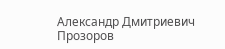Александр Дмитриевич Прозоров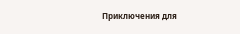Приключения для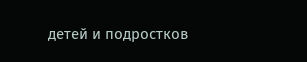детей и подростков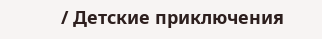/ Детские приключения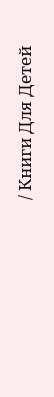/ Книги Для Детей